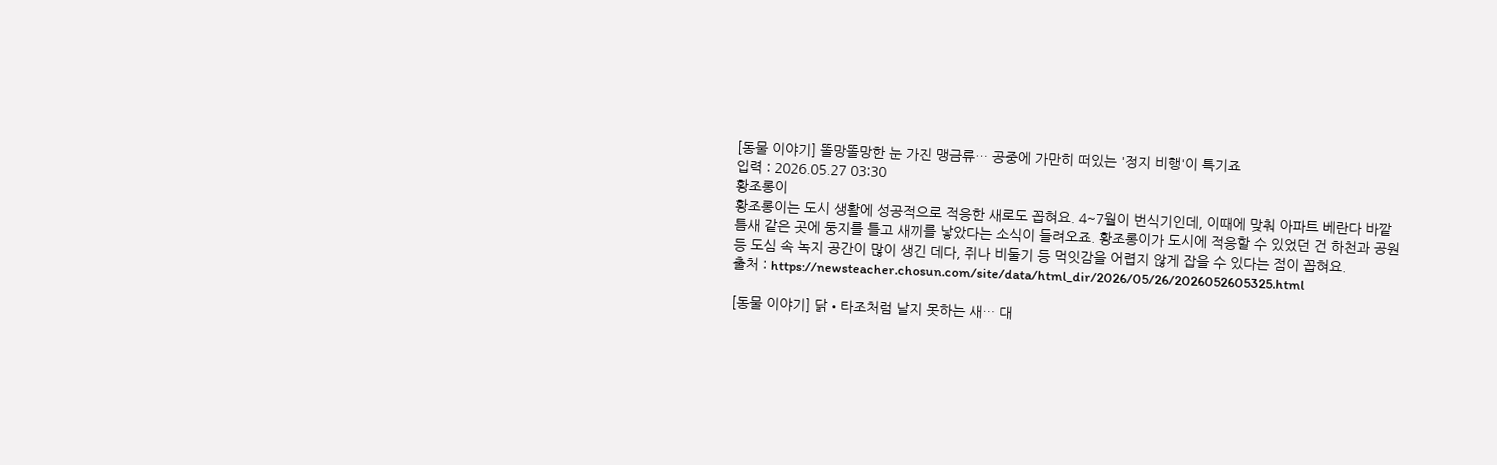[동물 이야기] 똘망똘망한 눈 가진 맹금류… 공중에 가만히 떠있는 '정지 비행'이 특기죠
입력 : 2026.05.27 03:30
황조롱이
황조롱이는 도시 생활에 성공적으로 적응한 새로도 꼽혀요. 4~7월이 번식기인데, 이때에 맞춰 아파트 베란다 바깥 틈새 같은 곳에 둥지를 틀고 새끼를 낳았다는 소식이 들려오죠. 황조롱이가 도시에 적응할 수 있었던 건 하천과 공원 등 도심 속 녹지 공간이 많이 생긴 데다, 쥐나 비둘기 등 먹잇감을 어렵지 않게 잡을 수 있다는 점이 꼽혀요.
출처 : https://newsteacher.chosun.com/site/data/html_dir/2026/05/26/2026052605325.html

[동물 이야기] 닭•타조처럼 날지 못하는 새… 대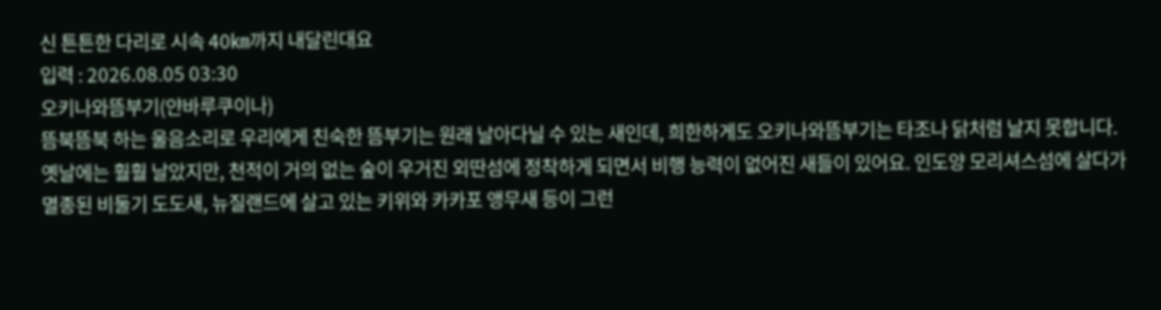신 튼튼한 다리로 시속 40㎞까지 내달린대요
입력 : 2026.08.05 03:30
오키나와뜸부기(얀바루쿠이나)
뜸북뜸북 하는 울음소리로 우리에게 친숙한 뜸부기는 원래 날아다닐 수 있는 새인데, 희한하게도 오키나와뜸부기는 타조나 닭처럼 날지 못합니다. 옛날에는 훨훨 날았지만, 천적이 거의 없는 숲이 우거진 외딴섬에 정착하게 되면서 비행 능력이 없어진 새들이 있어요. 인도양 모리셔스섬에 살다가 멸종된 비둘기 도도새, 뉴질랜드에 살고 있는 키위와 카카포 앵무새 등이 그런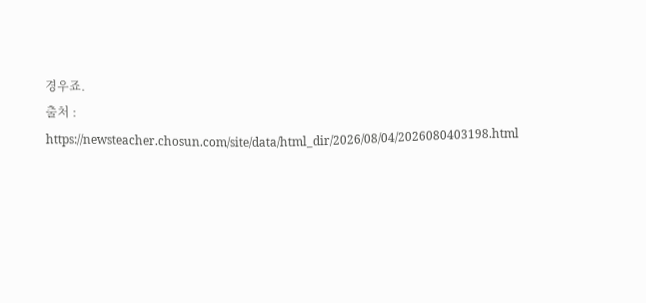경우죠.
출처 : https://newsteacher.chosun.com/site/data/html_dir/2026/08/04/2026080403198.html